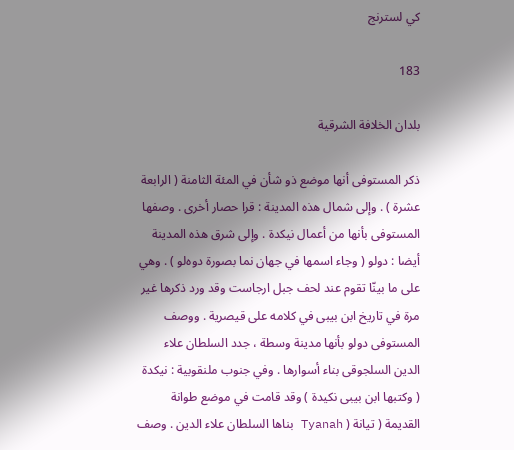كي لسترنج

183

بلدان الخلافة الشرقية

ذكر المستوفى أنها موضع ذو شأن في المئة الثامنة ( الرابعة عشرة ) . وإلى شمال هذه المدينة : قرا حصار أخرى . وصفها المستوفى بأنها من أعمال نيكدة . وإلى شرق هذه المدينة أيضا : دولو ( وجاء اسمها في جهان نما بصورة دوه‌لو ) . وهي على ما بينّا تقوم عند لحف جبل ارجاست وقد ورد ذكرها غير مرة في تاريخ ابن بيبى في كلامه على قيصرية . ووصف المستوفى دولو بأنها مدينة وسطة ، جدد السلطان علاء الدين السلجوقى بناء أسوارها . وفي جنوب ملنقوبية : نيكدة ( وكتبها ابن بيبى نكيدة ) وقد قامت في موضع طوانة القديمة ( تيانة ( Tyanah بناها السلطان علاء الدين . وصف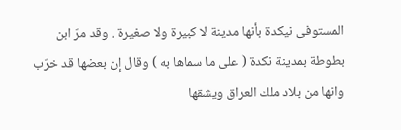المستوفى نيكدة بأنها مدينة لا كبيرة ولا صغيرة . وقد مرّ ابن بطوطة بمدينة نكدة ( على ما سماها به ) وقال إن بعضها قد خرّب وانها من بلاد ملك العراق ويشقها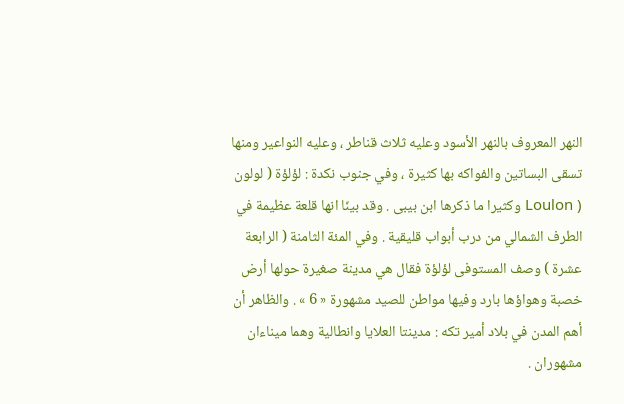النهر المعروف بالنهر الأسود وعليه ثلاث قناطر ، وعليه النواعير ومنها تسقى البساتين والفواكه بها كثيرة ، وفي جنوب نكدة : لؤلؤة ( لولون ( Loulon وكثيرا ما ذكرها ابن بيبى . وقد بينّا انها قلعة عظيمة في الطرف الشمالي من درب أبواب قليقية . وفي المئة الثامنة ( الرابعة عشرة ) وصف المستوفى لؤلؤة فقال هي مدينة صغيرة حولها أرض خصبة وهواؤها بارد وفيها مواطن للصيد مشهورة « 6 » . والظاهر أن أهم المدن في بلاد أمير تكه : مدينتا العلايا وانطالية وهما ميناءان مشهوران .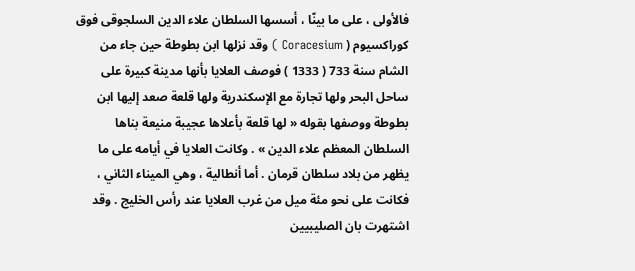فالأولى ، على ما بينّا ، أسسها السلطان علاء الدين السلجوقى فوق كوراكسيوم ( Coracesium ) وقد نزلها ابن بطوطة حين جاء من الشام سنة 733 ( 1333 ) فوصف العلايا بأنها مدينة كبيرة على ساحل البحر ولها تجارة مع الإسكندرية ولها قلعة صعد إليها ابن بطوطة ووصفها بقوله « لها قلعة بأعلاها عجيبة منيعة بناها السلطان المعظم علاء الدين » . وكانت العلايا في أيامه على ما يظهر من بلاد سلطان قرمان . أما أنطالية ، وهي الميناء الثاني ، فكانت على نحو مئة ميل من غرب العلايا عند رأس الخليج . وقد اشتهرت بان الصليبيين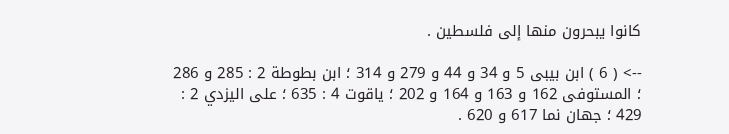كانوا يبحرون منها إلى فلسطين .

--> ( 6 ) ابن بيبى 5 و 34 و 44 و 279 و 314 ؛ ابن بطوطة 2 : 285 و 286 ؛ المستوفى 162 و 163 و 164 و 202 ؛ ياقوت 4 : 635 ؛ على اليزدي 2 : 429 ؛ جهان نما 617 و 620 .